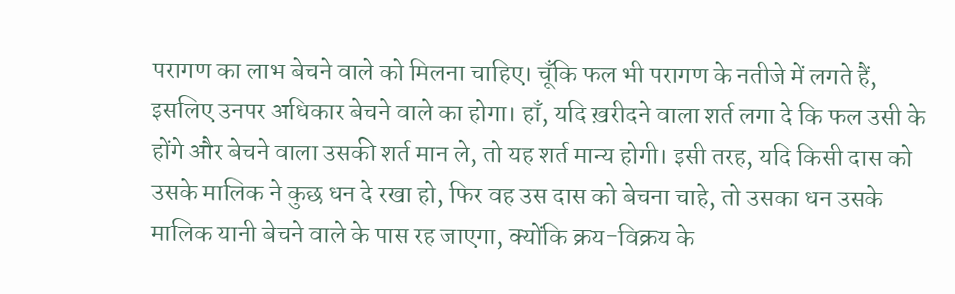परागण का लाभ बेचने वाले को मिलना चाहिए। चूँकि फल भी परागण के नतीजे में लगते हैं, इसलिए उनपर अधिकार बेचने वाले का होगा। हाँ, यदि ख़रीदने वाला शर्त लगा दे कि फल उसी के होंगे और बेचने वाला उसकी शर्त मान ले, तो यह शर्त मान्य होगी। इसी तरह, यदि किसी दास को उसके मालिक ने कुछ धन दे रखा हो, फिर वह उस दास को बेचना चाहे, तो उसका धन उसके मालिक यानी बेचने वाले के पास रह जाएगा, क्योंकि क्रय-विक्रय के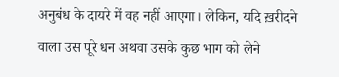अनुबंध के दायरे में वह नहीं आएगा। लेकिन, यदि ख़रीदने वाला उस पूरे धन अथवा उसके कुछ भाग को लेने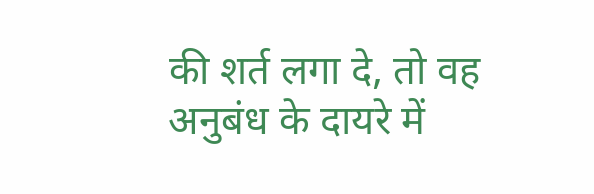की शर्त लगा दे, तो वह अनुबंध के दायरे में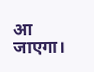आ जाएगा।